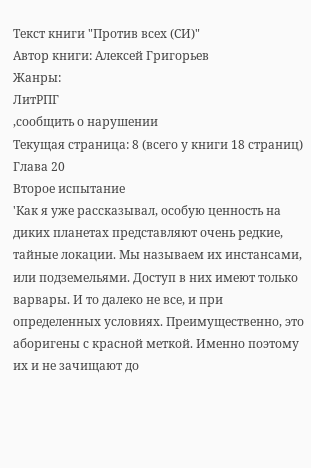Текст книги "Против всех (СИ)"
Автор книги: Алексей Григорьев
Жанры:
ЛитРПГ
,сообщить о нарушении
Текущая страница: 8 (всего у книги 18 страниц)
Глава 20
Второе испытание
'Как я уже рассказывал, особую ценность на диких планетах представляют очень редкие, тайные локации. Мы называем их инстансами, или подземельями. Доступ в них имеют только варвары. И то далеко не все, и при определенных условиях. Преимущественно, это аборигены с красной меткой. Именно поэтому их и не зачищают до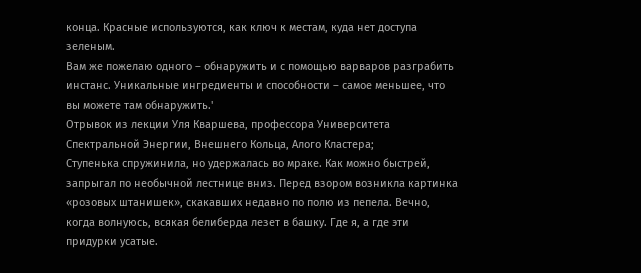конца. Красные используются, как ключ к местам, куда нет доступа зеленым.
Вам же пожелаю одного – обнаружить и с помощью варваров разграбить инстанс. Уникальные ингредиенты и способности – самое меньшее, что вы можете там обнаружить.'
Отрывок из лекции Уля Кваршева, профессора Университета Спектральной Энергии, Внешнего Кольца, Алого Кластера;
Ступенька спружинила, но удержалась во мраке. Как можно быстрей, запрыгал по необычной лестнице вниз. Перед взором возникла картинка «розовых штанишек», скакавших недавно по полю из пепела. Вечно, когда волнуюсь, всякая белиберда лезет в башку. Где я, а где эти придурки усатые.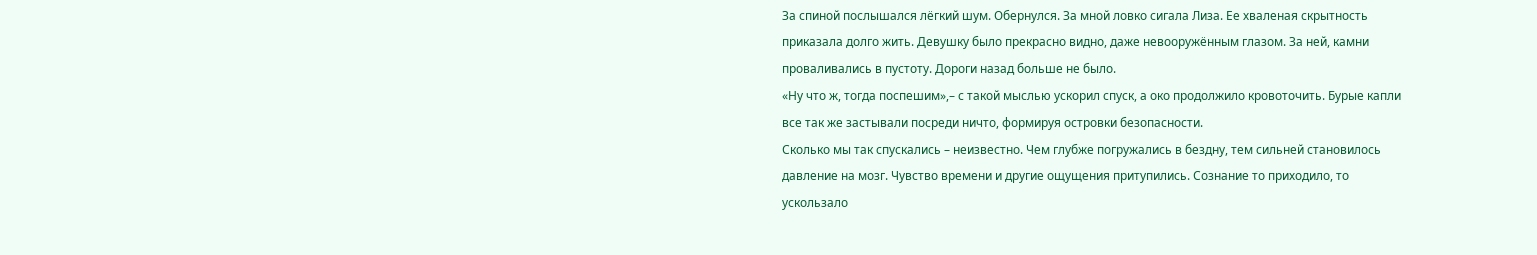За спиной послышался лёгкий шум. Обернулся. За мной ловко сигала Лиза. Ее хваленая скрытность приказала долго жить. Девушку было прекрасно видно, даже невооружённым глазом. За ней, камни проваливались в пустоту. Дороги назад больше не было.
«Ну что ж, тогда поспешим»,– с такой мыслью ускорил спуск, а око продолжило кровоточить. Бурые капли все так же застывали посреди ничто, формируя островки безопасности.
Сколько мы так спускались – неизвестно. Чем глубже погружались в бездну, тем сильней становилось давление на мозг. Чувство времени и другие ощущения притупились. Сознание то приходило, то ускользало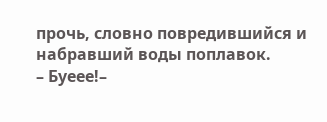прочь, словно повредившийся и набравший воды поплавок.
– Буеее!–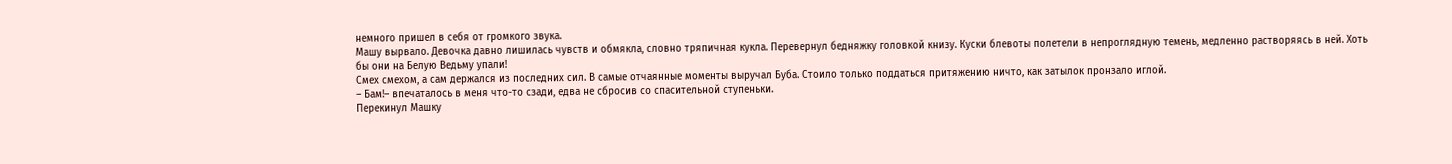немного пришел в себя от громкого звука.
Машу вырвало. Девочка давно лишилась чувств и обмякла, словно тряпичная кукла. Перевернул бедняжку головкой книзу. Куски блевоты полетели в непроглядную темень, медленно растворяясь в ней. Хоть бы они на Белую Ведьму упали!
Смех смехом, а сам держался из последних сил. В самые отчаянные моменты выручал Буба. Стоило только поддаться притяжению ничто, как затылок пронзало иглой.
– Бам!– впечаталось в меня что-то сзади, едва не сбросив со спасительной ступеньки.
Перекинул Машку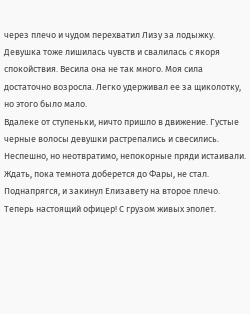через плечо и чудом перехватил Лизу за лодыжку. Девушка тоже лишилась чувств и свалилась с якоря спокойствия. Весила она не так много. Моя сила достаточно возросла. Легко удерживал ее за щиколотку, но этого было мало.
Вдалеке от ступеньки, ничто пришло в движение. Густые черные волосы девушки растрепались и свесились. Неспешно, но неотвратимо, непокорные пряди истаивали. Ждать, пока темнота доберется до Фары, не стал. Поднапрягся, и закинул Елизавету на второе плечо. Теперь настоящий офицер! С грузом живых эполет.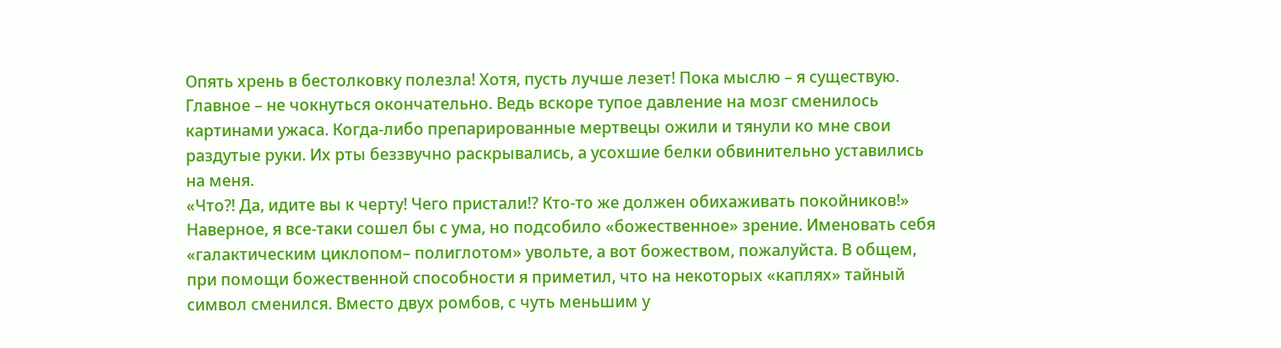Опять хрень в бестолковку полезла! Хотя, пусть лучше лезет! Пока мыслю – я существую. Главное – не чокнуться окончательно. Ведь вскоре тупое давление на мозг сменилось картинами ужаса. Когда-либо препарированные мертвецы ожили и тянули ко мне свои раздутые руки. Их рты беззвучно раскрывались, а усохшие белки обвинительно уставились на меня.
«Что⁈ Да, идите вы к черту! Чего пристали⁉ Кто-то же должен обихаживать покойников!»
Наверное, я все-таки сошел бы с ума, но подсобило «божественное» зрение. Именовать себя «галактическим циклопом– полиглотом» увольте, а вот божеством, пожалуйста. В общем, при помощи божественной способности я приметил, что на некоторых «каплях» тайный символ сменился. Вместо двух ромбов, с чуть меньшим у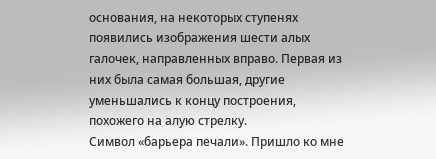основания, на некоторых ступенях появились изображения шести алых галочек, направленных вправо. Первая из них была самая большая, другие уменьшались к концу построения, похожего на алую стрелку.
Символ «барьера печали». Пришло ко мне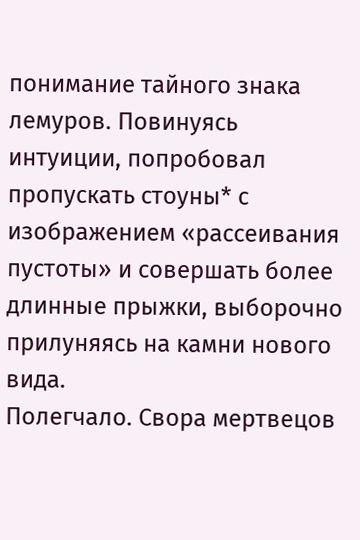понимание тайного знака лемуров. Повинуясь интуиции, попробовал пропускать стоуны* с изображением «рассеивания пустоты» и совершать более длинные прыжки, выборочно прилуняясь на камни нового вида.
Полегчало. Свора мертвецов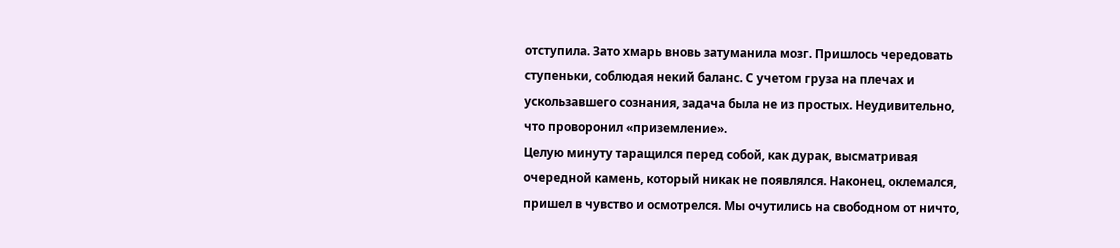отступила. Зато хмарь вновь затуманила мозг. Пришлось чередовать ступеньки, соблюдая некий баланс. С учетом груза на плечах и ускользавшего сознания, задача была не из простых. Неудивительно, что проворонил «приземление».
Целую минуту таращился перед собой, как дурак, высматривая очередной камень, который никак не появлялся. Наконец, оклемался, пришел в чувство и осмотрелся. Мы очутились на свободном от ничто,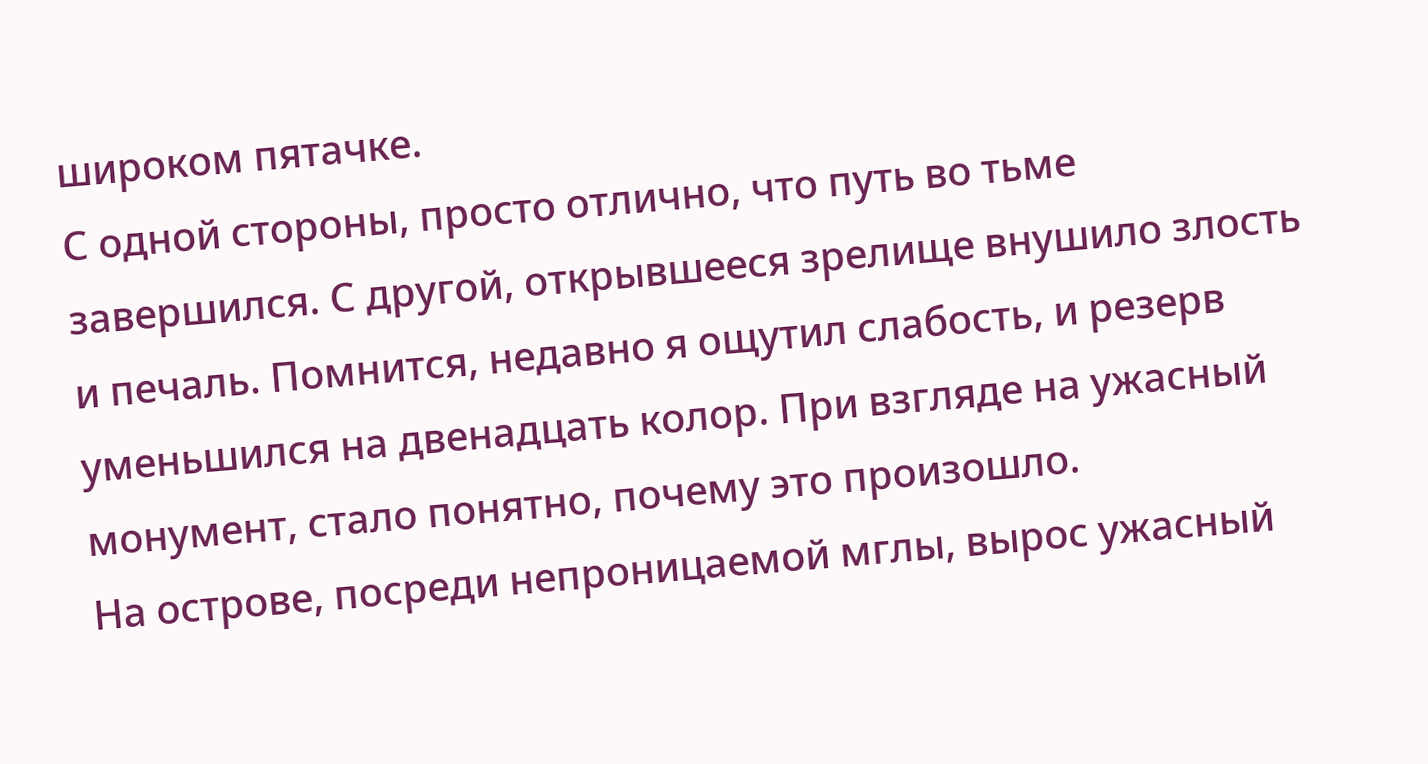широком пятачке.
С одной стороны, просто отлично, что путь во тьме завершился. С другой, открывшееся зрелище внушило злость и печаль. Помнится, недавно я ощутил слабость, и резерв уменьшился на двенадцать колор. При взгляде на ужасный монумент, стало понятно, почему это произошло.
На острове, посреди непроницаемой мглы, вырос ужасный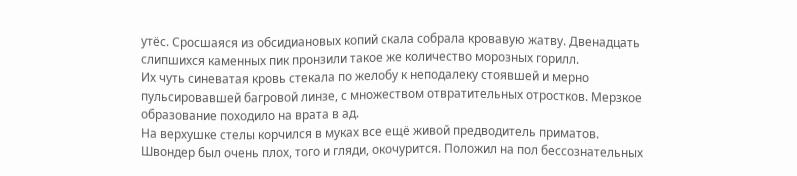утёс. Сросшаяся из обсидиановых копий скала собрала кровавую жатву. Двенадцать слипшихся каменных пик пронзили такое же количество морозных горилл.
Их чуть синеватая кровь стекала по желобу к неподалеку стоявшей и мерно пульсировавшей багровой линзе, с множеством отвратительных отростков. Мерзкое образование походило на врата в ад.
На верхушке стелы корчился в муках все ещё живой предводитель приматов. Швондер был очень плох, того и гляди, окочурится. Положил на пол бессознательных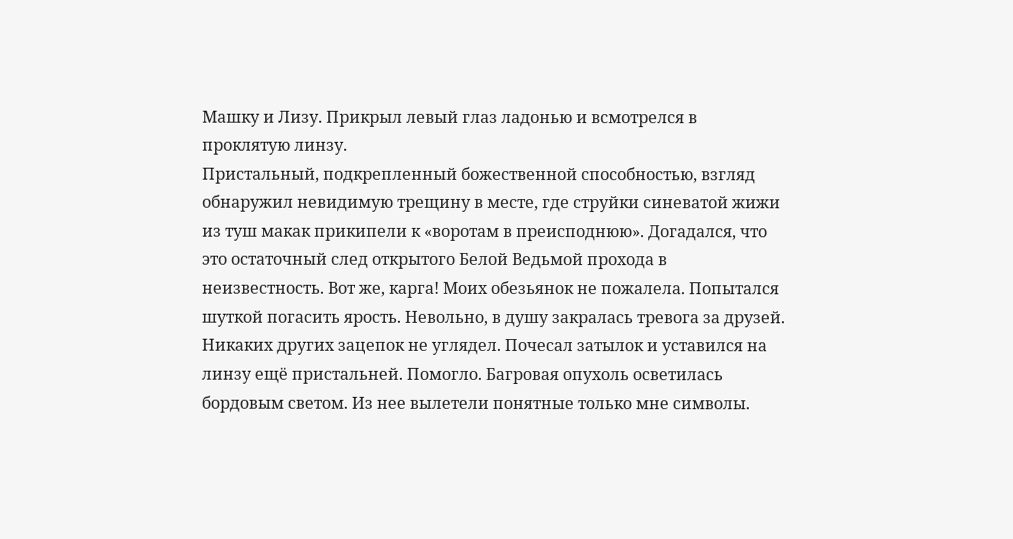Машку и Лизу. Прикрыл левый глаз ладонью и всмотрелся в проклятую линзу.
Пристальный, подкрепленный божественной способностью, взгляд обнаружил невидимую трещину в месте, где струйки синеватой жижи из туш макак прикипели к «воротам в преисподнюю». Догадался, что это остаточный след открытого Белой Ведьмой прохода в неизвестность. Вот же, карга! Моих обезьянок не пожалела. Попытался шуткой погасить ярость. Невольно, в душу закралась тревога за друзей.
Никаких других зацепок не углядел. Почесал затылок и уставился на линзу ещё пристальней. Помогло. Багровая опухоль осветилась бордовым светом. Из нее вылетели понятные только мне символы.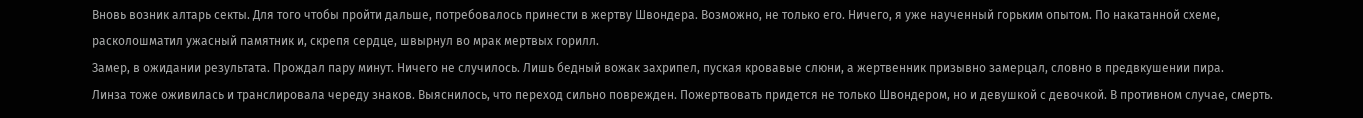Вновь возник алтарь секты. Для того чтобы пройти дальше, потребовалось принести в жертву Швондера. Возможно, не только его. Ничего, я уже наученный горьким опытом. По накатанной схеме, расколошматил ужасный памятник и, скрепя сердце, швырнул во мрак мертвых горилл.
Замер, в ожидании результата. Прождал пару минут. Ничего не случилось. Лишь бедный вожак захрипел, пуская кровавые слюни, а жертвенник призывно замерцал, словно в предвкушении пира.
Линза тоже оживилась и транслировала череду знаков. Выяснилось, что переход сильно поврежден. Пожертвовать придется не только Швондером, но и девушкой с девочкой. В противном случае, смерть.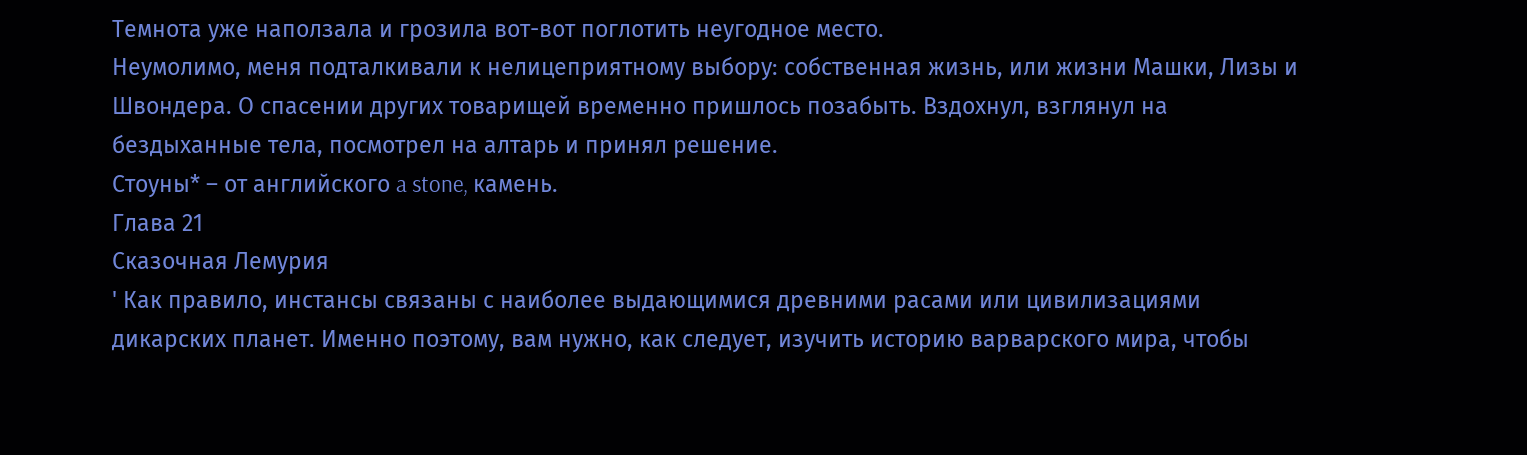Темнота уже наползала и грозила вот-вот поглотить неугодное место.
Неумолимо, меня подталкивали к нелицеприятному выбору: собственная жизнь, или жизни Машки, Лизы и Швондера. О спасении других товарищей временно пришлось позабыть. Вздохнул, взглянул на бездыханные тела, посмотрел на алтарь и принял решение.
Стоуны* – от английского a stone, камень.
Глава 21
Сказочная Лемурия
' Как правило, инстансы связаны с наиболее выдающимися древними расами или цивилизациями дикарских планет. Именно поэтому, вам нужно, как следует, изучить историю варварского мира, чтобы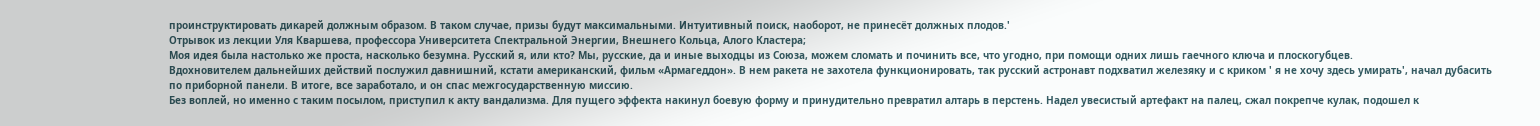проинструктировать дикарей должным образом. В таком случае, призы будут максимальными. Интуитивный поиск, наоборот, не принесёт должных плодов.'
Отрывок из лекции Уля Кваршева, профессора Университета Спектральной Энергии, Внешнего Кольца, Алого Кластера;
Моя идея была настолько же проста, насколько безумна. Русский я, или кто? Мы, русские, да и иные выходцы из Союза, можем сломать и починить все, что угодно, при помощи одних лишь гаечного ключа и плоскогубцев.
Вдохновителем дальнейших действий послужил давнишний, кстати американский, фильм «Армагеддон». В нем ракета не захотела функционировать, так русский астронавт подхватил железяку и с криком ' я не хочу здесь умирать', начал дубасить по приборной панели. В итоге, все заработало, и он спас межгосударственную миссию.
Без воплей, но именно с таким посылом, приступил к акту вандализма. Для пущего эффекта накинул боевую форму и принудительно превратил алтарь в перстень. Надел увесистый артефакт на палец, сжал покрепче кулак, подошел к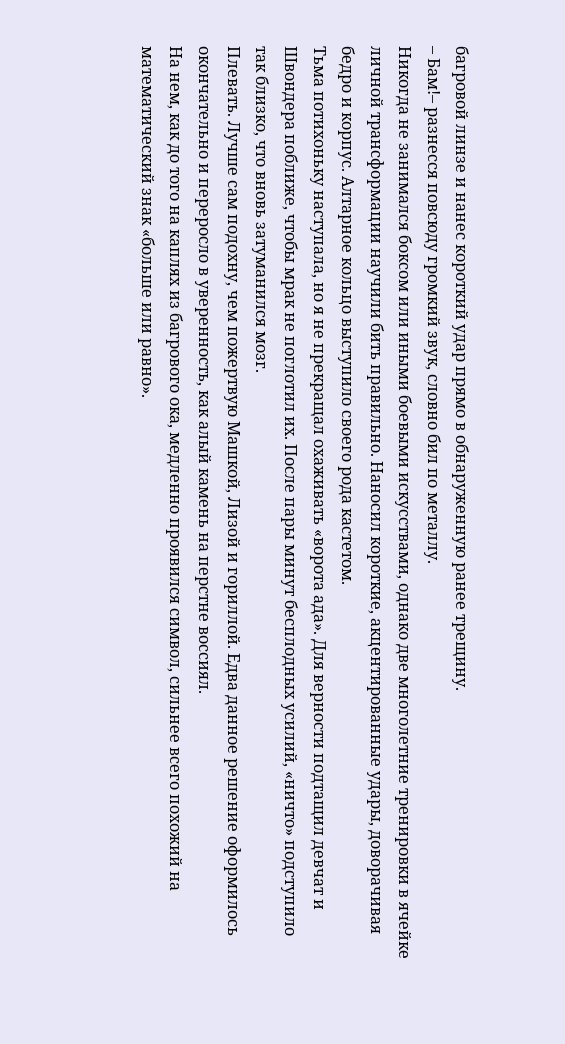багровой линзе и нанес короткий удар прямо в обнаруженную ранее трещину.
– Бам!– разнесся повсюду громкий звук, словно бил по металлу.
Никогда не занимался боксом или иными боевыми искусствами, однако две многолетние тренировки в ячейке личной трансформации научили бить правильно. Наносил короткие, акцентированные удары, доворачивая бедро и корпус. Алтарное кольцо выступило своего рода кастетом.
Тьма потихоньку наступала, но я не прекращал охаживать «ворота ада». Для верности подтащил девчат и Швондера поближе, чтобы мрак не поглотил их. После пары минут бесплодных усилий, «ничто» подступило так близко, что вновь затуманился мозг.
Плевать. Лучше сам подохну, чем пожертвую Машкой, Лизой и гориллой. Едва данное решение оформилось окончательно и переросло в уверенность, как алый камень на перстне воссиял.
На нем, как до того на каплях из багрового ока, медленно проявился символ, сильнее всего похожий на математический знак «больше или равно».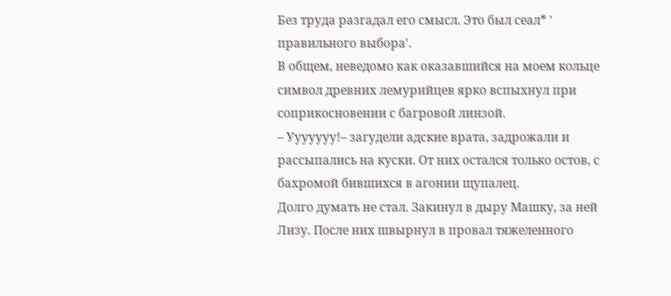Без труда разгадал его смысл. Это был сеал* ' правильного выбора'.
В общем, неведомо как оказавшийся на моем кольце символ древних лемурийцев ярко вспыхнул при соприкосновении с багровой линзой.
– Ууууууу!– загудели адские врата, задрожали и рассыпались на куски. От них остался только остов, с бахромой бившихся в агонии щупалец.
Долго думать не стал. Закинул в дыру Машку, за ней Лизу. После них швырнул в провал тяжеленного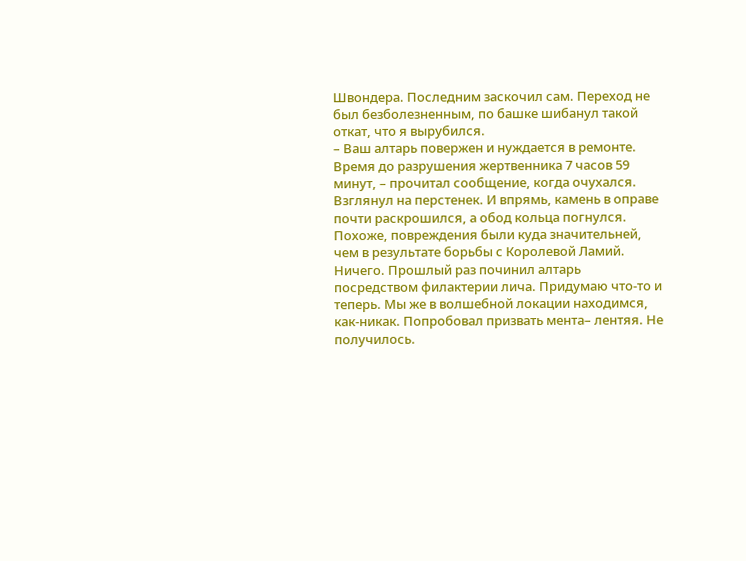Швондера. Последним заскочил сам. Переход не был безболезненным, по башке шибанул такой откат, что я вырубился.
– Ваш алтарь повержен и нуждается в ремонте. Время до разрушения жертвенника 7 часов 59 минут, – прочитал сообщение, когда очухался.
Взглянул на перстенек. И впрямь, камень в оправе почти раскрошился, а обод кольца погнулся. Похоже, повреждения были куда значительней, чем в результате борьбы с Королевой Ламий.
Ничего. Прошлый раз починил алтарь посредством филактерии лича. Придумаю что-то и теперь. Мы же в волшебной локации находимся, как-никак. Попробовал призвать мента– лентяя. Не получилось.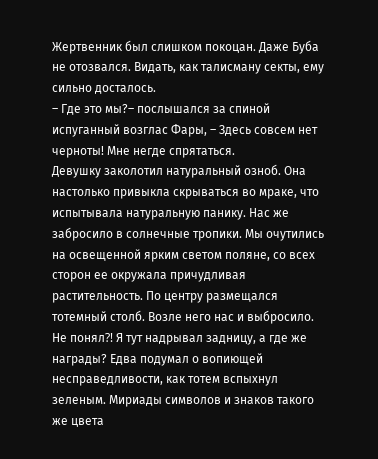Жертвенник был слишком покоцан. Даже Буба не отозвался. Видать, как талисману секты, ему сильно досталось.
– Где это мы?– послышался за спиной испуганный возглас Фары, – Здесь совсем нет черноты! Мне негде спрятаться.
Девушку заколотил натуральный озноб. Она настолько привыкла скрываться во мраке, что испытывала натуральную панику. Нас же забросило в солнечные тропики. Мы очутились на освещенной ярким светом поляне, со всех сторон ее окружала причудливая растительность. По центру размещался тотемный столб. Возле него нас и выбросило.
Не понял⁈ Я тут надрывал задницу, а где же награды? Едва подумал о вопиющей несправедливости, как тотем вспыхнул зеленым. Мириады символов и знаков такого же цвета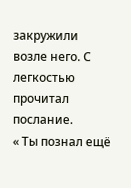закружили возле него. С легкостью прочитал послание.
« Ты познал ещё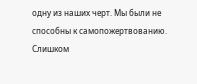одну из наших черт. Мы были не способны к самопожертвованию. Слишком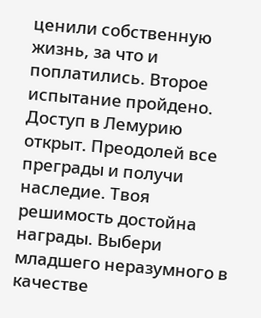ценили собственную жизнь, за что и поплатились. Второе испытание пройдено. Доступ в Лемурию открыт. Преодолей все преграды и получи наследие. Твоя решимость достойна награды. Выбери младшего неразумного в качестве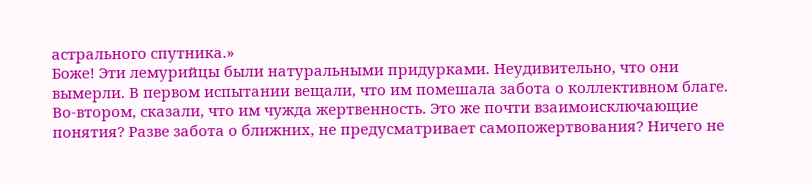астрального спутника.»
Боже! Эти лемурийцы были натуральными придурками. Неудивительно, что они вымерли. В первом испытании вещали, что им помешала забота о коллективном благе. Во-втором, сказали, что им чужда жертвенность. Это же почти взаимоисключающие понятия? Разве забота о ближних, не предусматривает самопожертвования? Ничего не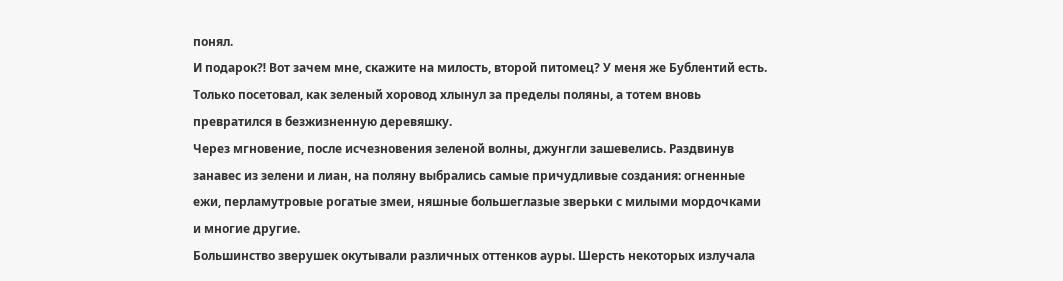понял.
И подарок⁈ Вот зачем мне, скажите на милость, второй питомец? У меня же Бублентий есть. Только посетовал, как зеленый хоровод хлынул за пределы поляны, а тотем вновь превратился в безжизненную деревяшку.
Через мгновение, после исчезновения зеленой волны, джунгли зашевелись. Раздвинув занавес из зелени и лиан, на поляну выбрались самые причудливые создания: огненные ежи, перламутровые рогатые змеи, няшные большеглазые зверьки с милыми мордочками и многие другие.
Большинство зверушек окутывали различных оттенков ауры. Шерсть некоторых излучала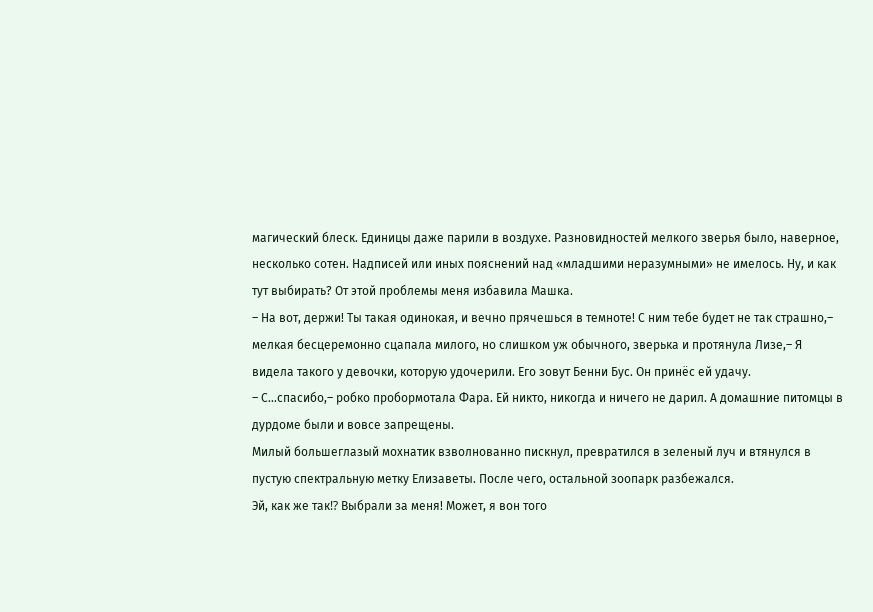магический блеск. Единицы даже парили в воздухе. Разновидностей мелкого зверья было, наверное, несколько сотен. Надписей или иных пояснений над «младшими неразумными» не имелось. Ну, и как тут выбирать? От этой проблемы меня избавила Машка.
– На вот, держи! Ты такая одинокая, и вечно прячешься в темноте! С ним тебе будет не так страшно,– мелкая бесцеремонно сцапала милого, но слишком уж обычного, зверька и протянула Лизе,– Я видела такого у девочки, которую удочерили. Его зовут Бенни Бус. Он принёс ей удачу.
– С…спасибо,– робко пробормотала Фара. Ей никто, никогда и ничего не дарил. А домашние питомцы в дурдоме были и вовсе запрещены.
Милый большеглазый мохнатик взволнованно пискнул, превратился в зеленый луч и втянулся в пустую спектральную метку Елизаветы. После чего, остальной зоопарк разбежался.
Эй, как же так⁉ Выбрали за меня! Может, я вон того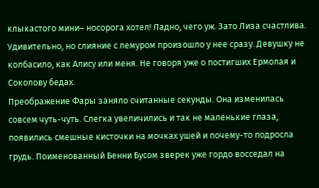клыкастого мини– носорога хотел! Ладно, чего уж. Зато Лиза счастлива. Удивительно, но слияние с лемуром произошло у нее сразу. Девушку не колбасило, как Алису или меня. Не говоря уже о постигших Ермолая и Соколову бедах.
Преображение Фары заняло считанные секунды. Она изменилась совсем чуть-чуть. Слегка увеличились и так не маленькие глаза, появились смешные кисточки на мочках ушей и почему-то подросла грудь. Поименованный Бенни Бусом зверек уже гордо восседал на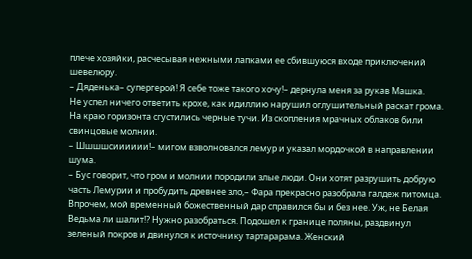плече хозяйки, расчесывая нежными лапками ее сбившуюся входе приключений шевелюру.
– Дяденька– супергерой! Я себе тоже такого хочу!– дернула меня за рукав Машка.
Не успел ничего ответить крохе, как идиллию нарушил оглушительный раскат грома. На краю горизонта сгустились черные тучи. Из скопления мрачных облаков били свинцовые молнии.
– Шшшшсииииии!– мигом взволновался лемур и указал мордочкой в направлении шума.
– Бус говорит, что гром и молнии породили злые люди. Они хотят разрушить добрую часть Лемурии и пробудить древнее зло,– Фара прекрасно разобрала галдеж питомца.
Впрочем, мой временный божественный дар справился бы и без нее. Уж, не Белая Ведьма ли шалит⁉ Нужно разобраться. Подошел к границе поляны, раздвинул зеленый покров и двинулся к источнику тартарарама. Женский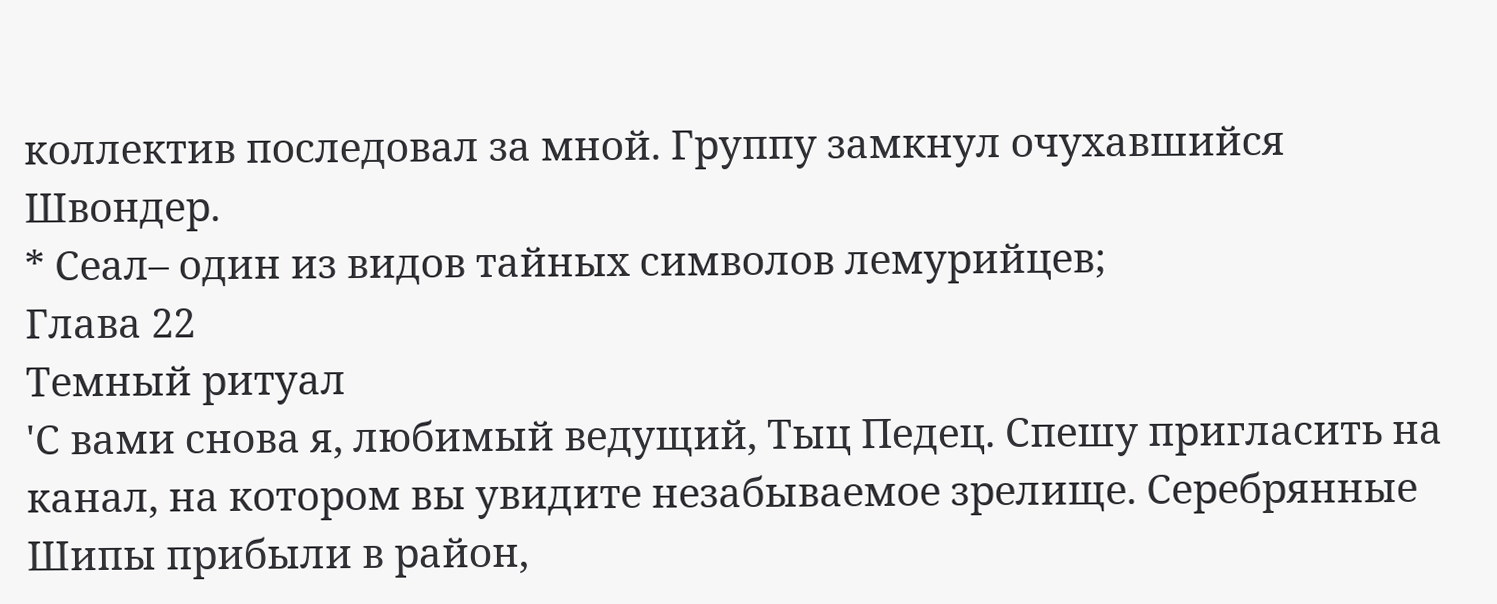коллектив последовал за мной. Группу замкнул очухавшийся Швондер.
* Сеал– один из видов тайных символов лемурийцев;
Глава 22
Темный ритуал
'С вами снова я, любимый ведущий, Тыц Педец. Спешу пригласить на канал, на котором вы увидите незабываемое зрелище. Серебрянные Шипы прибыли в район,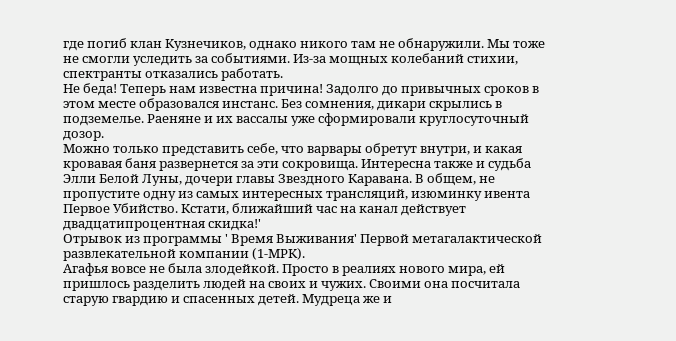где погиб клан Кузнечиков, однако никого там не обнаружили. Мы тоже не смогли уследить за событиями. Из-за мощных колебаний стихии, спектранты отказались работать.
Не беда! Теперь нам известна причина! Задолго до привычных сроков в этом месте образовался инстанс. Без сомнения, дикари скрылись в подземелье. Раеняне и их вассалы уже сформировали круглосуточный дозор.
Можно только представить себе, что варвары обретут внутри, и какая кровавая баня развернется за эти сокровища. Интересна также и судьба Элли Белой Луны, дочери главы Звездного Каравана. В общем, не пропустите одну из самых интересных трансляций, изюминку ивента Первое Убийство. Кстати, ближайший час на канал действует двадцатипроцентная скидка!'
Отрывок из программы ' Время Выживания' Первой метагалактической развлекательной компании (1-МРК).
Агафья вовсе не была злодейкой. Просто в реалиях нового мира, ей пришлось разделить людей на своих и чужих. Своими она посчитала старую гвардию и спасенных детей. Мудреца же и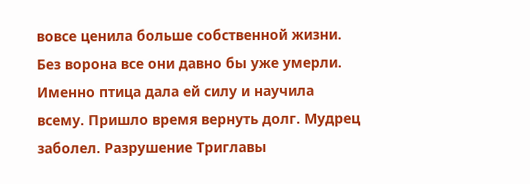вовсе ценила больше собственной жизни.
Без ворона все они давно бы уже умерли. Именно птица дала ей силу и научила всему. Пришло время вернуть долг. Мудрец заболел. Разрушение Триглавы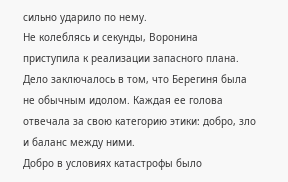сильно ударило по нему.
Не колеблясь и секунды, Воронина приступила к реализации запасного плана. Дело заключалось в том, что Берегиня была не обычным идолом. Каждая ее голова отвечала за свою категорию этики: добро, зло и баланс между ними.
Добро в условиях катастрофы было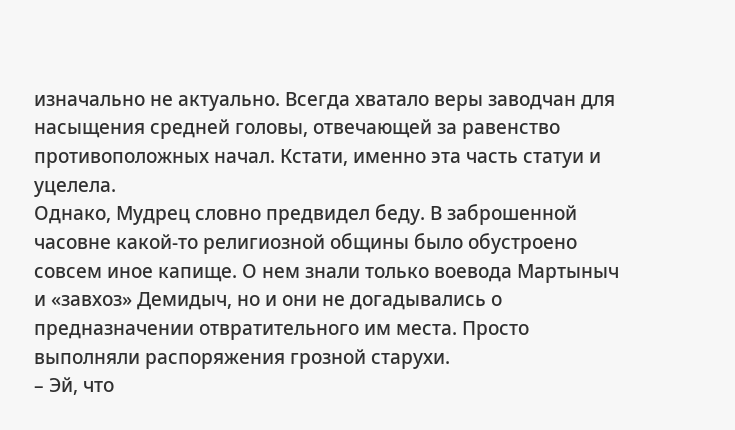изначально не актуально. Всегда хватало веры заводчан для насыщения средней головы, отвечающей за равенство противоположных начал. Кстати, именно эта часть статуи и уцелела.
Однако, Мудрец словно предвидел беду. В заброшенной часовне какой-то религиозной общины было обустроено совсем иное капище. О нем знали только воевода Мартыныч и «завхоз» Демидыч, но и они не догадывались о предназначении отвратительного им места. Просто выполняли распоряжения грозной старухи.
– Эй, что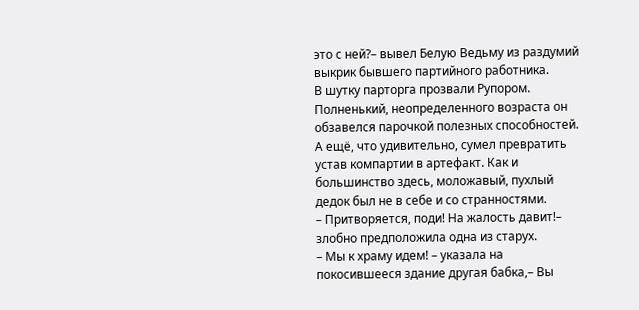это с ней?– вывел Белую Ведьму из раздумий выкрик бывшего партийного работника.
В шутку парторга прозвали Рупором. Полненький, неопределенного возраста он обзавелся парочкой полезных способностей. А ещё, что удивительно, сумел превратить устав компартии в артефакт. Как и большинство здесь, моложавый, пухлый дедок был не в себе и со странностями.
– Притворяется, поди! На жалость давит!– злобно предположила одна из старух.
– Мы к храму идем! – указала на покосившееся здание другая бабка,– Вы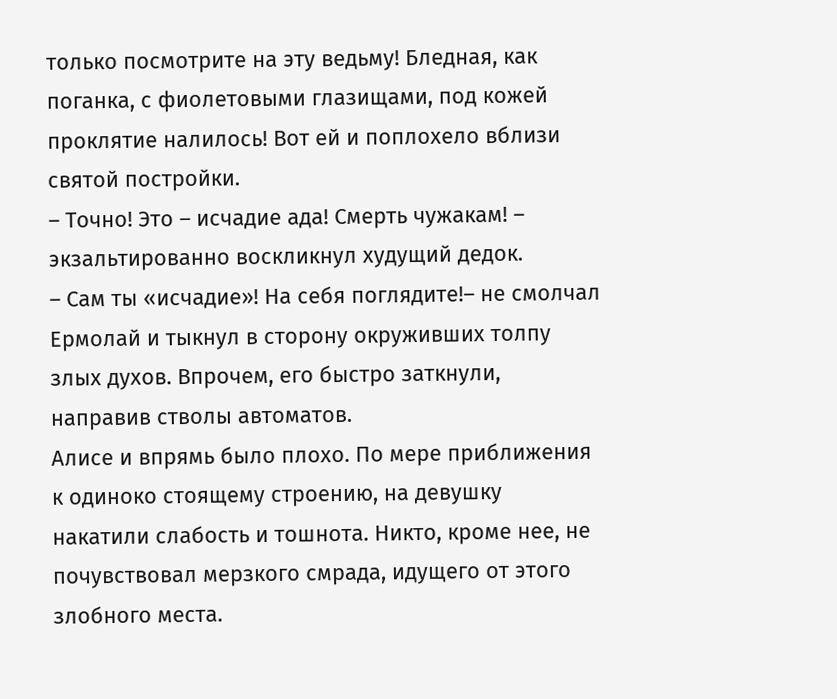только посмотрите на эту ведьму! Бледная, как поганка, с фиолетовыми глазищами, под кожей проклятие налилось! Вот ей и поплохело вблизи святой постройки.
– Точно! Это – исчадие ада! Смерть чужакам! – экзальтированно воскликнул худущий дедок.
– Сам ты «исчадие»! На себя поглядите!– не смолчал Ермолай и тыкнул в сторону окруживших толпу злых духов. Впрочем, его быстро заткнули, направив стволы автоматов.
Алисе и впрямь было плохо. По мере приближения к одиноко стоящему строению, на девушку накатили слабость и тошнота. Никто, кроме нее, не почувствовал мерзкого смрада, идущего от этого злобного места.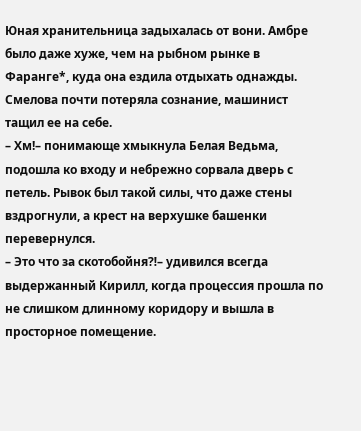Юная хранительница задыхалась от вони. Амбре было даже хуже, чем на рыбном рынке в Фаранге*, куда она ездила отдыхать однажды. Смелова почти потеряла сознание, машинист тащил ее на себе.
– Хм!– понимающе хмыкнула Белая Ведьма, подошла ко входу и небрежно сорвала дверь с петель. Рывок был такой силы, что даже стены вздрогнули, а крест на верхушке башенки перевернулся.
– Это что за скотобойня⁈– удивился всегда выдержанный Кирилл, когда процессия прошла по не слишком длинному коридору и вышла в просторное помещение.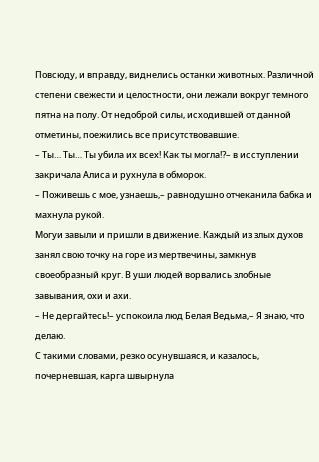Повсюду, и вправду, виднелись останки животных. Различной степени свежести и целостности, они лежали вокруг темного пятна на полу. От недоброй силы, исходившей от данной отметины, поежились все присутствовавшие.
– Ты… Ты… Ты убила их всех! Как ты могла⁉– в исступлении закричала Алиса и рухнула в обморок.
– Поживешь с мое, узнаешь,– равнодушно отчеканила бабка и махнула рукой.
Могуи завыли и пришли в движение. Каждый из злых духов занял свою точку на горе из мертвечины, замкнув своеобразный круг. В уши людей ворвались злобные завывания, охи и ахи.
– Не дергайтесь!– успокоила люд Белая Ведьма,– Я знаю, что делаю.
С такими словами, резко осунувшаяся, и казалось, почерневшая, карга швырнула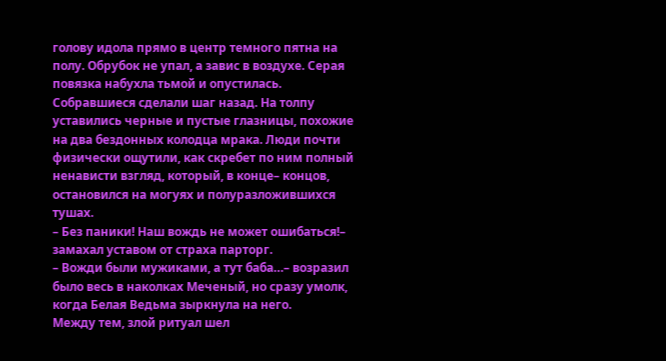голову идола прямо в центр темного пятна на полу. Обрубок не упал, а завис в воздухе. Серая повязка набухла тьмой и опустилась.
Собравшиеся сделали шаг назад. На толпу уставились черные и пустые глазницы, похожие на два бездонных колодца мрака. Люди почти физически ощутили, как скребет по ним полный ненависти взгляд, который, в конце– концов, остановился на могуях и полуразложившихся тушах.
– Без паники! Наш вождь не может ошибаться!– замахал уставом от страха парторг.
– Вожди были мужиками, а тут баба…– возразил было весь в наколках Меченый, но сразу умолк, когда Белая Ведьма зыркнула на него.
Между тем, злой ритуал шел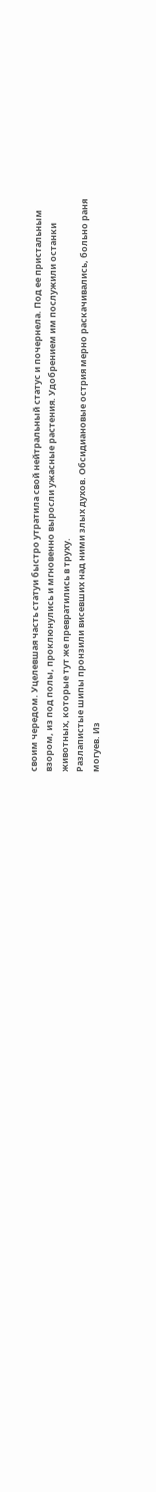своим чередом. Уцелевшая часть статуи быстро утратила свой нейтральный статус и почернела. Под ее пристальным взором, из под полы, проклюнулись и мгновенно выросли ужасные растения. Удобрением им послужили останки животных, которые тут же превратились в труху.
Разлапистые шипы пронзили висевших над ними злых духов. Обсидиановые острия мерно раскачивались, больно раня могуев. Из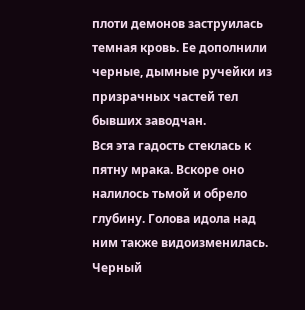плоти демонов заструилась темная кровь. Ее дополнили черные, дымные ручейки из призрачных частей тел бывших заводчан.
Вся эта гадость стеклась к пятну мрака. Вскоре оно налилось тьмой и обрело глубину. Голова идола над ним также видоизменилась. Черный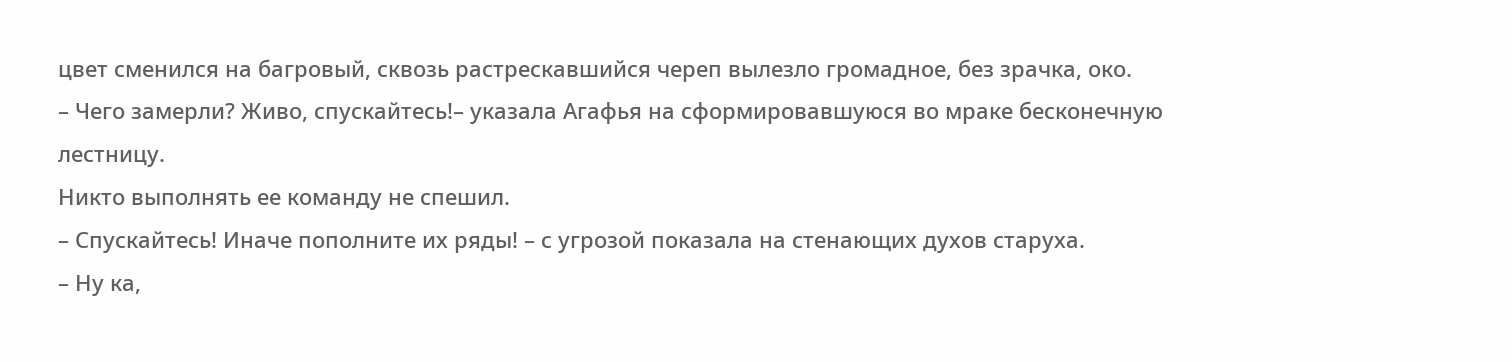цвет сменился на багровый, сквозь растрескавшийся череп вылезло громадное, без зрачка, око.
– Чего замерли? Живо, спускайтесь!– указала Агафья на сформировавшуюся во мраке бесконечную лестницу.
Никто выполнять ее команду не спешил.
– Спускайтесь! Иначе пополните их ряды! – с угрозой показала на стенающих духов старуха.
– Ну ка,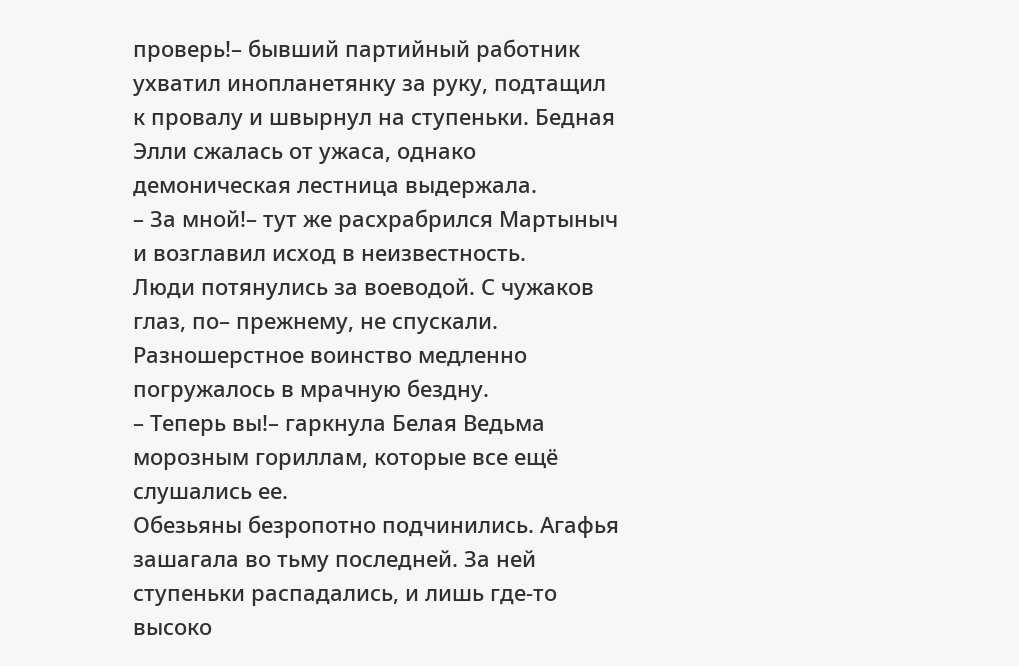проверь!– бывший партийный работник ухватил инопланетянку за руку, подтащил к провалу и швырнул на ступеньки. Бедная Элли сжалась от ужаса, однако демоническая лестница выдержала.
– За мной!– тут же расхрабрился Мартыныч и возглавил исход в неизвестность.
Люди потянулись за воеводой. С чужаков глаз, по– прежнему, не спускали. Разношерстное воинство медленно погружалось в мрачную бездну.
– Теперь вы!– гаркнула Белая Ведьма морозным гориллам, которые все ещё слушались ее.
Обезьяны безропотно подчинились. Агафья зашагала во тьму последней. За ней ступеньки распадались, и лишь где-то высоко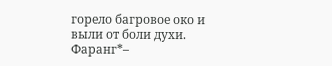горело багровое око и выли от боли духи.
Фаранг*–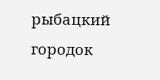рыбацкий городок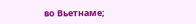во Вьетнаме;